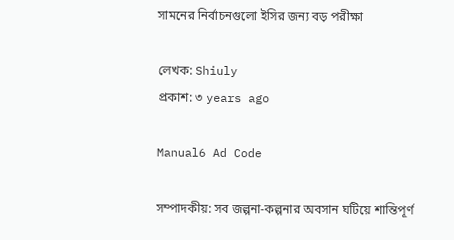সামনের নির্বাচনগুলো ইসির জন্য বড় পরীক্ষা

লেখক: Shiuly
প্রকাশ: ৩ years ago

Manual6 Ad Code

সম্পাদকীয়: সব জল্পনা-কল্পনার অবসান ঘটিয়ে শান্তিপূর্ণ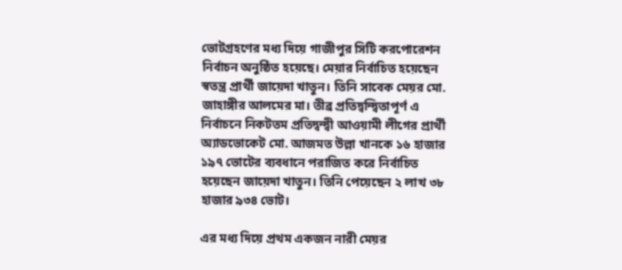ভোটগ্রহণের মধ্য দিয়ে গাজীপুর সিটি করপোরেশন নির্বাচন অনুষ্ঠিত হয়েছে। মেয়ার নির্বাচিত হয়েছেন স্বতন্ত্র প্রার্থী জায়েদা খাতুন। তিনি সাবেক মেয়র মো. জাহাঙ্গীর আলমের মা। তীব্র প্রতিদ্বন্দ্বিতাপূর্ণ এ নির্বাচনে নিকটতম প্রতিদ্বন্দ্বী আওয়ামী লীগের প্রার্থী অ্যাডভোকেট মো. আজমত উল্লা খানকে ১৬ হাজার ১৯৭ ভোটের ব্যবধানে পরাজিত করে নির্বাচিত হয়েছেন জায়েদা খাতুন। তিনি পেয়েছেন ২ লাখ ৩৮ হাজার ৯৩৪ ভোট।

এর মধ্য দিয়ে প্রথম একজন নারী মেয়র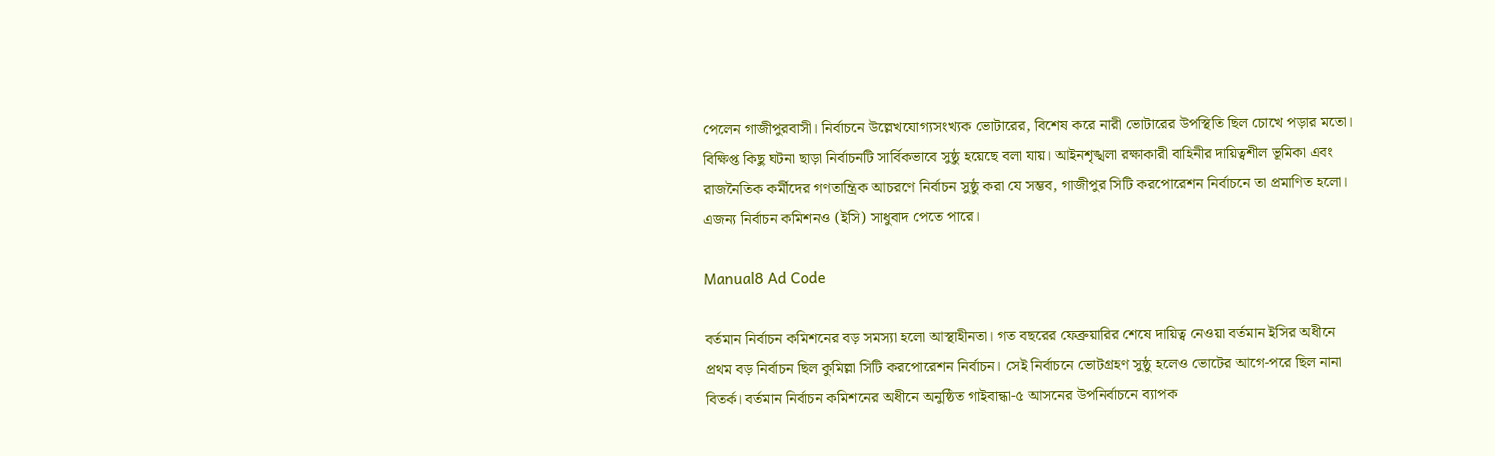পেলেন গাজীপুরবাসী। নির্বাচনে উল্লেখযোগ্যসংখ্যক ভোটারের, বিশেষ করে নারী ভোটারের উপস্থিতি ছিল চোখে পড়ার মতো। বিক্ষিপ্ত কিছু ঘটনা ছাড়া নির্বাচনটি সার্বিকভাবে সুষ্ঠু হয়েছে বলা যায়। আইনশৃঙ্খলা রক্ষাকারী বাহিনীর দায়িত্বশীল ভূমিকা এবং রাজনৈতিক কর্মীদের গণতান্ত্রিক আচরণে নির্বাচন সুষ্ঠু করা যে সম্ভব, গাজীপুর সিটি করপোরেশন নির্বাচনে তা প্রমাণিত হলো। এজন্য নির্বাচন কমিশনও (ইসি) সাধুবাদ পেতে পারে।

Manual8 Ad Code

বর্তমান নির্বাচন কমিশনের বড় সমস্যা হলো আস্থাহীনতা। গত বছরের ফেব্রুয়ারির শেষে দায়িত্ব নেওয়া বর্তমান ইসির অধীনে প্রথম বড় নির্বাচন ছিল কুমিল্লা সিটি করপোরেশন নির্বাচন। সেই নির্বাচনে ভোটগ্রহণ সুষ্ঠু হলেও ভোটের আগে-পরে ছিল নানা বিতর্ক। বর্তমান নির্বাচন কমিশনের অধীনে অনুষ্ঠিত গাইবান্ধা-৫ আসনের উপনির্বাচনে ব্যাপক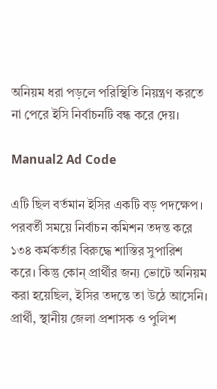অনিয়ম ধরা পড়লে পরিস্থিতি নিয়ন্ত্রণ করতে না পেরে ইসি নির্বাচনটি বন্ধ করে দেয়।

Manual2 Ad Code

এটি ছিল বর্তমান ইসির একটি বড় পদক্ষেপ। পরবর্তী সময়ে নির্বাচন কমিশন তদন্ত করে ১৩৪ কর্মকর্তার বিরুদ্ধে শাস্তির সুপারিশ করে। কিন্তু কোন্ প্রার্থীর জন্য ভোটে অনিয়ম করা হয়েছিল, ইসির তদন্তে তা উঠে আসেনি। প্রার্থী, স্থানীয় জেলা প্রশাসক ও পুলিশ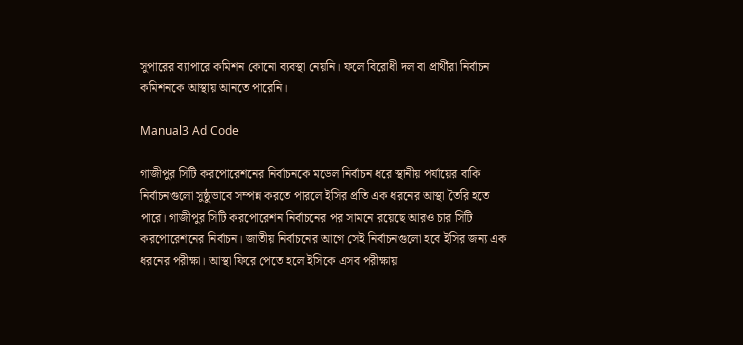সুপারের ব্যাপারে কমিশন কোনো ব্যবস্থা নেয়নি। ফলে বিরোধী দল বা প্রার্থীরা নির্বাচন কমিশনকে আস্থায় আনতে পারেনি।

Manual3 Ad Code

গাজীপুর সিটি করপোরেশনের নির্বাচনকে মডেল নির্বাচন ধরে স্থানীয় পর্যায়ের বাকি নির্বাচনগুলো সুষ্ঠুভাবে সম্পন্ন করতে পারলে ইসির প্রতি এক ধরনের আস্থা তৈরি হতে পারে। গাজীপুর সিটি করপোরেশন নির্বাচনের পর সামনে রয়েছে আরও চার সিটি করপোরেশনের নির্বাচন। জাতীয় নির্বাচনের আগে সেই নির্বাচনগুলো হবে ইসির জন্য এক ধরনের পরীক্ষা। আস্থা ফিরে পেতে হলে ইসিকে এসব পরীক্ষায়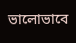ভালোভাবে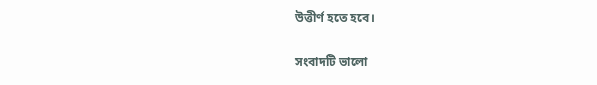উত্তীর্ণ হতে হবে।

সংবাদটি ভালো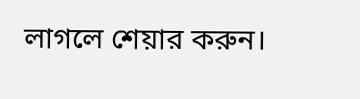লাগলে শেয়ার করুন।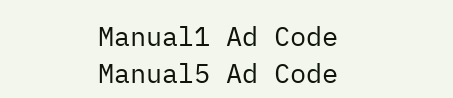Manual1 Ad Code
Manual5 Ad Code